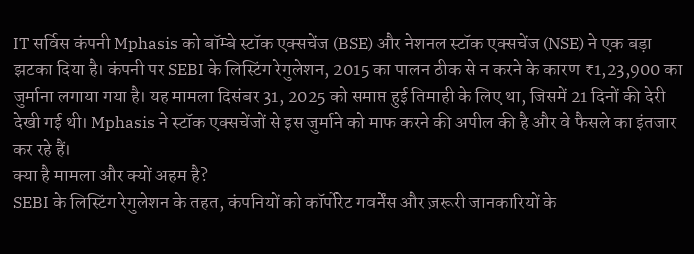IT सर्विस कंपनी Mphasis को बॉम्बे स्टॉक एक्सचेंज (BSE) और नेशनल स्टॉक एक्सचेंज (NSE) ने एक बड़ा झटका दिया है। कंपनी पर SEBI के लिस्टिंग रेगुलेशन, 2015 का पालन ठीक से न करने के कारण ₹1,23,900 का जुर्माना लगाया गया है। यह मामला दिसंबर 31, 2025 को समाप्त हुई तिमाही के लिए था, जिसमें 21 दिनों की देरी देखी गई थी। Mphasis ने स्टॉक एक्सचेंजों से इस जुर्माने को माफ करने की अपील की है और वे फैसले का इंतजार कर रहे हैं।
क्या है मामला और क्यों अहम है?
SEBI के लिस्टिंग रेगुलेशन के तहत, कंपनियों को कॉर्पोरेट गवर्नेंस और ज़रूरी जानकारियों के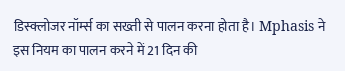डिस्क्लोजर नॉर्म्स का सख्ती से पालन करना होता है। Mphasis ने इस नियम का पालन करने में 21 दिन की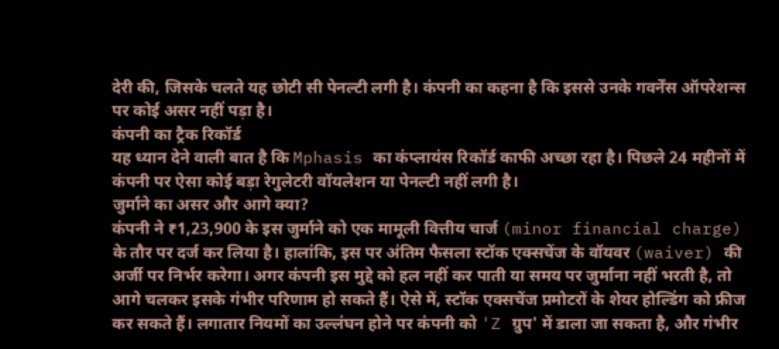देरी की, जिसके चलते यह छोटी सी पेनल्टी लगी है। कंपनी का कहना है कि इससे उनके गवर्नेंस ऑपरेशन्स पर कोई असर नहीं पड़ा है।
कंपनी का ट्रैक रिकॉर्ड
यह ध्यान देने वाली बात है कि Mphasis का कंप्लायंस रिकॉर्ड काफी अच्छा रहा है। पिछले 24 महीनों में कंपनी पर ऐसा कोई बड़ा रेगुलेटरी वॉयलेशन या पेनल्टी नहीं लगी है।
जुर्माने का असर और आगे क्या?
कंपनी ने ₹1,23,900 के इस जुर्माने को एक मामूली वित्तीय चार्ज (minor financial charge) के तौर पर दर्ज कर लिया है। हालांकि, इस पर अंतिम फैसला स्टॉक एक्सचेंज के वॉयवर (waiver) की अर्जी पर निर्भर करेगा। अगर कंपनी इस मुद्दे को हल नहीं कर पाती या समय पर जुर्माना नहीं भरती है, तो आगे चलकर इसके गंभीर परिणाम हो सकते हैं। ऐसे में, स्टॉक एक्सचेंज प्रमोटरों के शेयर होल्डिंग को फ्रीज कर सकते हैं। लगातार नियमों का उल्लंघन होने पर कंपनी को 'Z ग्रुप' में डाला जा सकता है, और गंभीर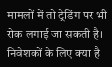मामलों में तो ट्रेडिंग पर भी रोक लगाई जा सकती है।
निवेशकों के लिए क्या है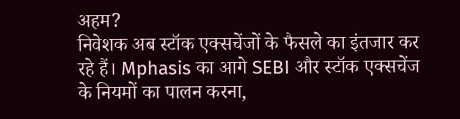अहम?
निवेशक अब स्टॉक एक्सचेंजों के फैसले का इंतजार कर रहे हैं। Mphasis का आगे SEBI और स्टॉक एक्सचेंज के नियमों का पालन करना,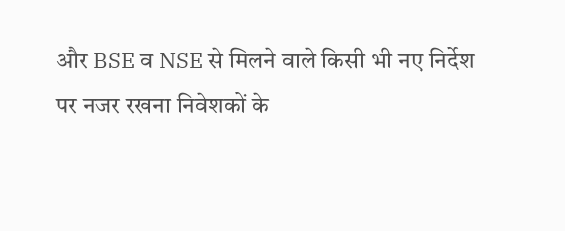और BSE व NSE से मिलने वाले किसी भी नए निर्देश पर नजर रखना निवेशकों के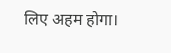लिए अहम होगा।